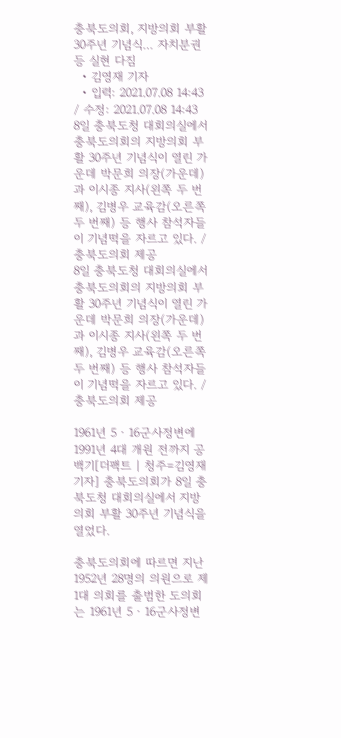충북도의회, 지방의회 부활 30주년 기념식… 자치분권 등 실현 다짐
  • 김영재 기자
  • 입력: 2021.07.08 14:43 / 수정: 2021.07.08 14:43
8일 충북도청 대회의실에서 충북도의회의 지방의회 부활 30주년 기념식이 열린 가운데 박문희 의장(가운데)과 이시종 지사(왼쪽 두 번째), 김병우 교육감(오른쪽 두 번째) 등 행사 참석자들이 기념떡을 자르고 있다. / 충북도의회 제공
8일 충북도청 대회의실에서 충북도의회의 지방의회 부활 30주년 기념식이 열린 가운데 박문희 의장(가운데)과 이시종 지사(왼쪽 두 번째), 김병우 교육감(오른쪽 두 번째) 등 행사 참석자들이 기념떡을 자르고 있다. / 충북도의회 제공

1961년 5‧16군사정변에 1991년 4대 개원 전까지 공백기[더팩트 | 청주=김영재 기자] 충북도의회가 8일 충북도청 대회의실에서 지방의회 부활 30주년 기념식을 열었다.

충북도의회에 따르면 지난 1952년 28명의 의원으로 제1대 의회를 출범한 도의회는 1961년 5‧16군사정변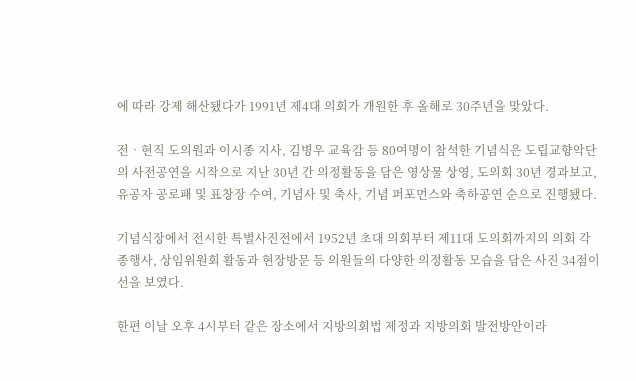에 따라 강제 해산됐다가 1991년 제4대 의회가 개원한 후 올해로 30주년을 맞았다.

전‧현직 도의원과 이시종 지사, 김병우 교육감 등 80여명이 참석한 기념식은 도립교향악단의 사전공연을 시작으로 지난 30년 간 의정활동을 담은 영상물 상영, 도의회 30년 경과보고, 유공자 공로패 및 표창장 수여, 기념사 및 축사, 기념 퍼포먼스와 축하공연 순으로 진행됐다.

기념식장에서 전시한 특별사진전에서 1952년 초대 의회부터 제11대 도의회까지의 의회 각종행사, 상임위원회 활동과 현장방문 등 의원들의 다양한 의정활동 모습을 담은 사진 34점이 선을 보였다.

한편 이날 오후 4시부터 같은 장소에서 지방의회법 제정과 지방의회 발전방안이라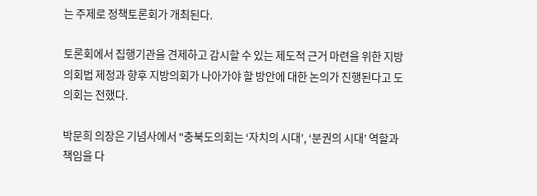는 주제로 정책토론회가 개최된다.

토론회에서 집행기관을 견제하고 감시할 수 있는 제도적 근거 마련을 위한 지방의회법 제정과 향후 지방의회가 나아가야 할 방안에 대한 논의가 진행된다고 도의회는 전했다.

박문희 의장은 기념사에서 "충북도의회는 ‘자치의 시대’, ‘분권의 시대’ 역할과 책임을 다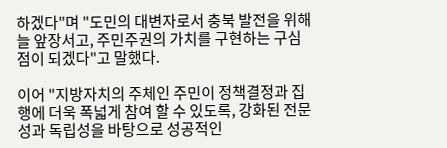하겠다"며 "도민의 대변자로서 충북 발전을 위해 늘 앞장서고, 주민주권의 가치를 구현하는 구심점이 되겠다"고 말했다.

이어 "지방자치의 주체인 주민이 정책결정과 집행에 더욱 폭넓게 참여 할 수 있도록, 강화된 전문성과 독립성을 바탕으로 성공적인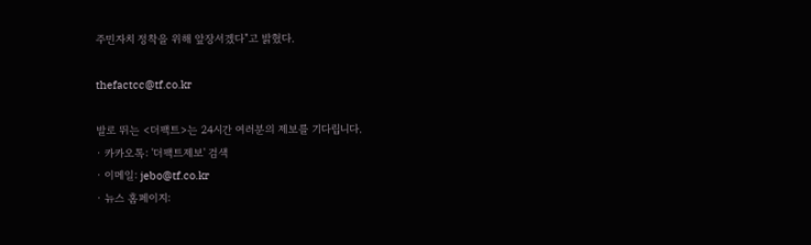주민자치 정착을 위해 앞장서겠다"고 밝혔다.

thefactcc@tf.co.kr

발로 뛰는 <더팩트>는 24시간 여러분의 제보를 기다립니다.
· 카카오톡: '더팩트제보' 검색
· 이메일: jebo@tf.co.kr
· 뉴스 홈페이지: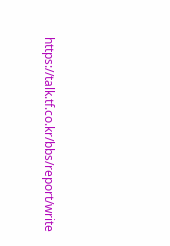https://talk.tf.co.kr/bbs/report/write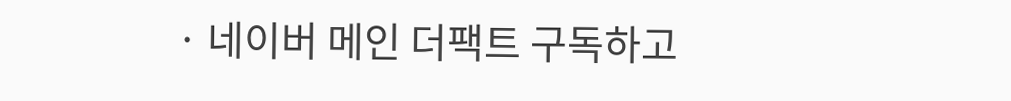· 네이버 메인 더팩트 구독하고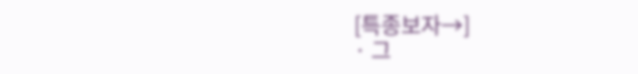[특종보자→]
· 그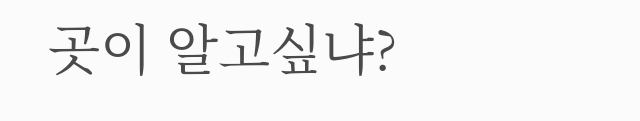곳이 알고싶냐?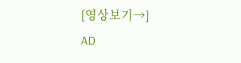[영상보기→]
AD